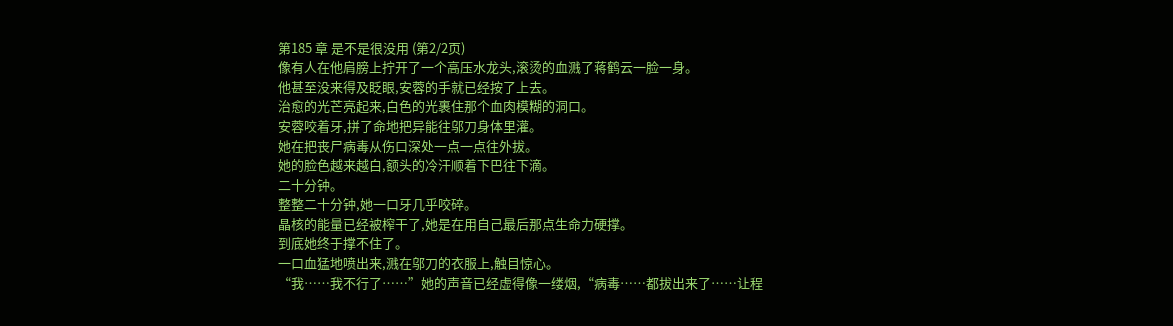第185 章 是不是很没用 (第2/2页)
像有人在他肩膀上拧开了一个高压水龙头,滚烫的血溅了蒋鹤云一脸一身。
他甚至没来得及眨眼,安蓉的手就已经按了上去。
治愈的光芒亮起来,白色的光裹住那个血肉模糊的洞口。
安蓉咬着牙,拼了命地把异能往邬刀身体里灌。
她在把丧尸病毒从伤口深处一点一点往外拔。
她的脸色越来越白,额头的冷汗顺着下巴往下滴。
二十分钟。
整整二十分钟,她一口牙几乎咬碎。
晶核的能量已经被榨干了,她是在用自己最后那点生命力硬撑。
到底她终于撑不住了。
一口血猛地喷出来,溅在邬刀的衣服上,触目惊心。
“我……我不行了……”她的声音已经虚得像一缕烟,“病毒……都拔出来了……让程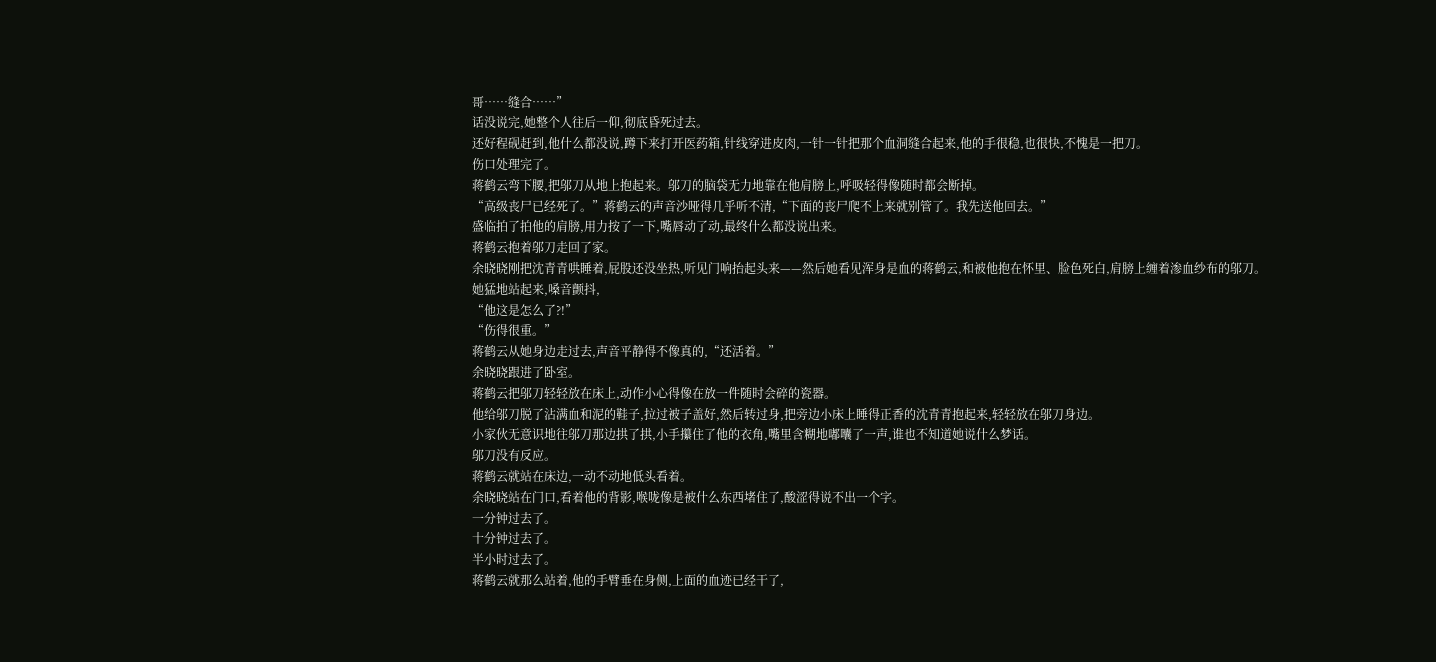哥……缝合……”
话没说完,她整个人往后一仰,彻底昏死过去。
还好程砚赶到,他什么都没说,蹲下来打开医药箱,针线穿进皮肉,一针一针把那个血洞缝合起来,他的手很稳,也很快,不愧是一把刀。
伤口处理完了。
蒋鹤云弯下腰,把邬刀从地上抱起来。邬刀的脑袋无力地靠在他肩膀上,呼吸轻得像随时都会断掉。
“高级丧尸已经死了。”蒋鹤云的声音沙哑得几乎听不清,“下面的丧尸爬不上来就别管了。我先送他回去。”
盛临拍了拍他的肩膀,用力按了一下,嘴唇动了动,最终什么都没说出来。
蒋鹤云抱着邬刀走回了家。
余晓晓刚把沈青青哄睡着,屁股还没坐热,听见门响抬起头来——然后她看见浑身是血的蒋鹤云,和被他抱在怀里、脸色死白,肩膀上缠着渗血纱布的邬刀。
她猛地站起来,嗓音颤抖,
“他这是怎么了?!”
“伤得很重。”
蒋鹤云从她身边走过去,声音平静得不像真的,“还活着。”
余晓晓跟进了卧室。
蒋鹤云把邬刀轻轻放在床上,动作小心得像在放一件随时会碎的瓷器。
他给邬刀脱了沾满血和泥的鞋子,拉过被子盖好,然后转过身,把旁边小床上睡得正香的沈青青抱起来,轻轻放在邬刀身边。
小家伙无意识地往邬刀那边拱了拱,小手攥住了他的衣角,嘴里含糊地嘟囔了一声,谁也不知道她说什么梦话。
邬刀没有反应。
蒋鹤云就站在床边,一动不动地低头看着。
余晓晓站在门口,看着他的背影,喉咙像是被什么东西堵住了,酸涩得说不出一个字。
一分钟过去了。
十分钟过去了。
半小时过去了。
蒋鹤云就那么站着,他的手臂垂在身侧,上面的血迹已经干了,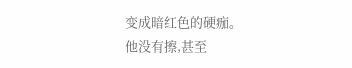变成暗红色的硬痂。
他没有擦,甚至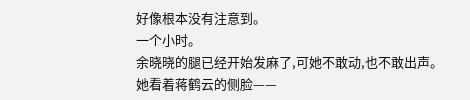好像根本没有注意到。
一个小时。
余晓晓的腿已经开始发麻了,可她不敢动,也不敢出声。
她看着蒋鹤云的侧脸——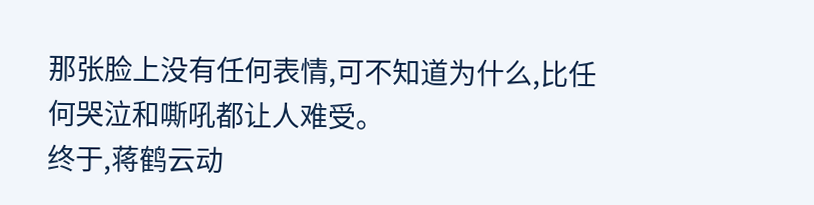那张脸上没有任何表情,可不知道为什么,比任何哭泣和嘶吼都让人难受。
终于,蒋鹤云动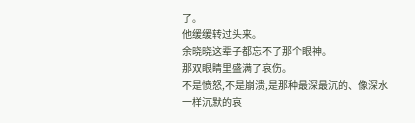了。
他缓缓转过头来。
余晓晓这辈子都忘不了那个眼神。
那双眼睛里盛满了哀伤。
不是愤怒,不是崩溃,是那种最深最沉的、像深水一样沉默的哀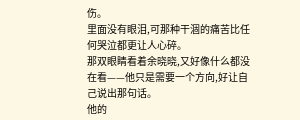伤。
里面没有眼泪,可那种干涸的痛苦比任何哭泣都更让人心碎。
那双眼睛看着余晓晓,又好像什么都没在看——他只是需要一个方向,好让自己说出那句话。
他的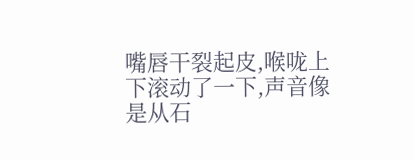嘴唇干裂起皮,喉咙上下滚动了一下,声音像是从石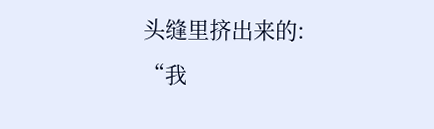头缝里挤出来的:
“我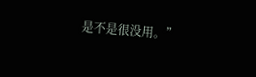是不是很没用。”